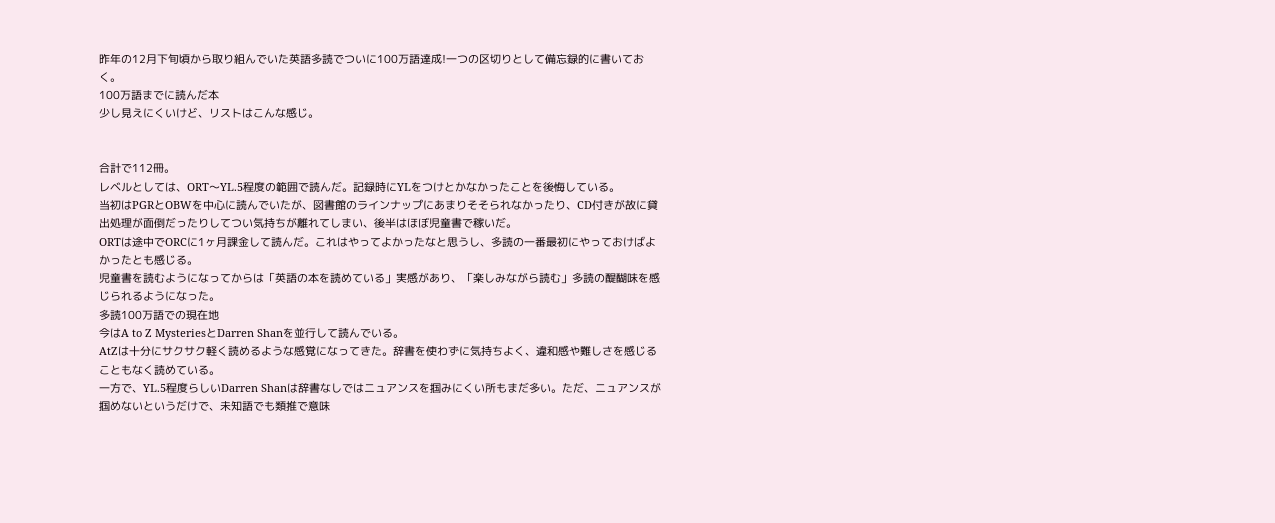昨年の12月下旬頃から取り組んでいた英語多読でついに100万語達成!一つの区切りとして備忘録的に書いておく。
100万語までに読んだ本
少し見えにくいけど、リストはこんな感じ。


合計で112冊。
レベルとしては、ORT〜YL.5程度の範囲で読んだ。記録時にYLをつけとかなかったことを後悔している。
当初はPGRとOBWを中心に読んでいたが、図書館のラインナップにあまりそそられなかったり、CD付きが故に貸出処理が面倒だったりしてつい気持ちが離れてしまい、後半はほぼ児童書で稼いだ。
ORTは途中でORCに1ヶ月課金して読んだ。これはやってよかったなと思うし、多読の一番最初にやっておけばよかったとも感じる。
児童書を読むようになってからは「英語の本を読めている」実感があり、「楽しみながら読む」多読の醍醐味を感じられるようになった。
多読100万語での現在地
今はA to Z MysteriesとDarren Shanを並行して読んでいる。
AtZは十分にサクサク軽く読めるような感覚になってきた。辞書を使わずに気持ちよく、違和感や難しさを感じることもなく読めている。
一方で、YL.5程度らしいDarren Shanは辞書なしではニュアンスを掴みにくい所もまだ多い。ただ、ニュアンスが掴めないというだけで、未知語でも類推で意味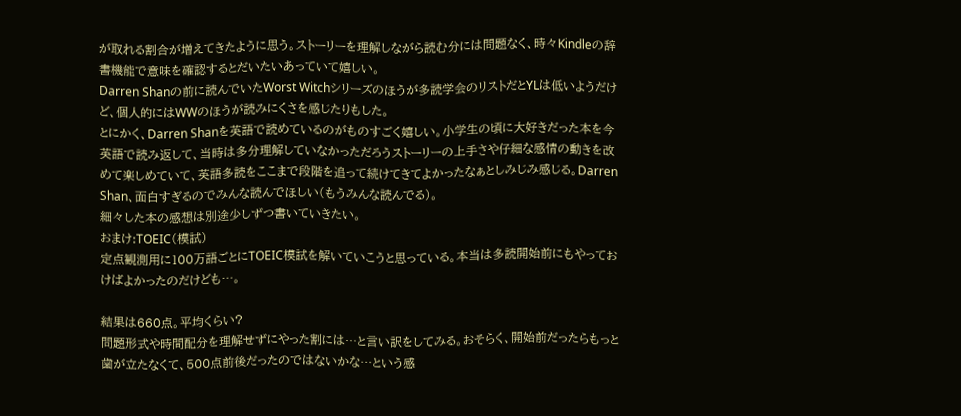が取れる割合が増えてきたように思う。ストーリーを理解しながら読む分には問題なく、時々Kindleの辞書機能で意味を確認するとだいたいあっていて嬉しい。
Darren Shanの前に読んでいたWorst Witchシリーズのほうが多読学会のリストだとYLは低いようだけど、個人的にはWWのほうが読みにくさを感じたりもした。
とにかく、Darren Shanを英語で読めているのがものすごく嬉しい。小学生の頃に大好きだった本を今英語で読み返して、当時は多分理解していなかっただろうストーリーの上手さや仔細な感情の動きを改めて楽しめていて、英語多読をここまで段階を追って続けてきてよかったなぁとしみじみ感じる。Darren Shan、面白すぎるのでみんな読んでほしい(もうみんな読んでる)。
細々した本の感想は別途少しずつ書いていきたい。
おまけ:TOEIC(模試)
定点観測用に100万語ごとにTOEIC模試を解いていこうと思っている。本当は多読開始前にもやっておけばよかったのだけども…。

結果は660点。平均くらい?
問題形式や時間配分を理解せずにやった割には…と言い訳をしてみる。おそらく、開始前だったらもっと歯が立たなくて、500点前後だったのではないかな…という感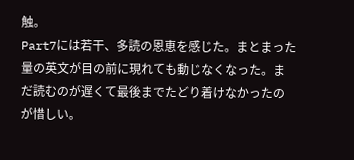触。
Part7には若干、多読の恩恵を感じた。まとまった量の英文が目の前に現れても動じなくなった。まだ読むのが遅くて最後までたどり着けなかったのが惜しい。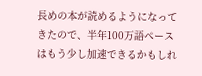長めの本が読めるようになってきたので、半年100万語ペースはもう少し加速できるかもしれ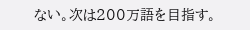ない。次は200万語を目指す。